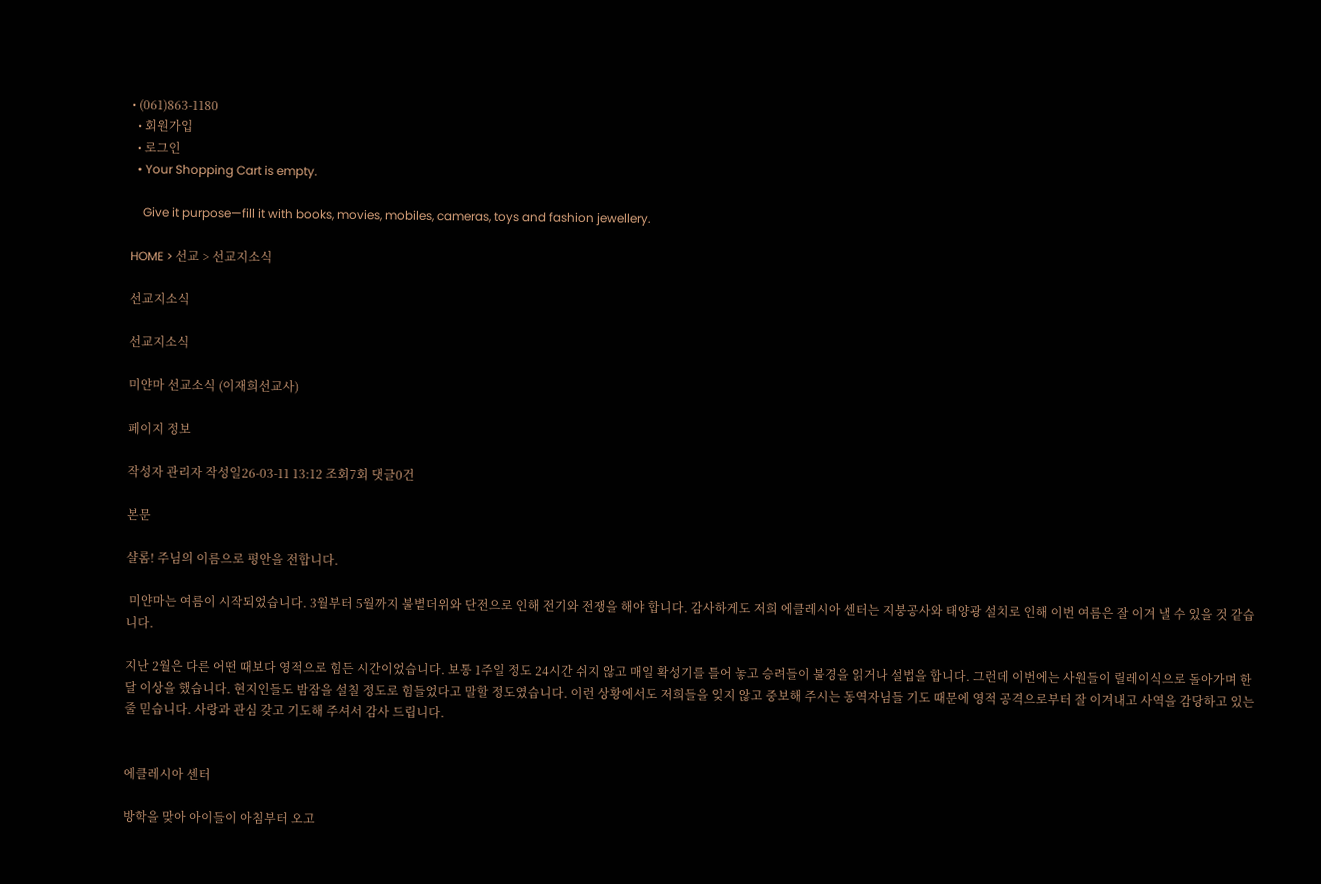• (061)863-1180
  • 회원가입
  • 로그인
  • Your Shopping Cart is empty.

    Give it purpose—fill it with books, movies, mobiles, cameras, toys and fashion jewellery.

HOME > 선교 > 선교지소식

선교지소식

선교지소식

미얀마 선교소식 (이재희선교사)

페이지 정보

작성자 관리자 작성일26-03-11 13:12 조회7회 댓글0건

본문

샬롬! 주님의 이름으로 평안을 전합니다.

 미얀마는 여름이 시작되었습니다. 3월부터 5월까지 불볕더위와 단전으로 인해 전기와 전쟁을 해야 합니다. 감사하게도 저희 에클레시아 센터는 지붕공사와 태양광 설치로 인해 이번 여름은 잘 이겨 낼 수 있을 것 같습니다.

지난 2월은 다른 어떤 때보다 영적으로 힘든 시간이었습니다. 보통 1주일 정도 24시간 쉬지 않고 매일 확성기를 틀어 놓고 승려들이 불경을 읽거나 설법을 합니다. 그런데 이번에는 사원들이 릴레이식으로 돌아가며 한 달 이상을 했습니다. 현지인들도 밤잠을 설칠 정도로 힘들었다고 말할 정도였습니다. 이런 상황에서도 저희들을 잊지 않고 중보해 주시는 동역자님들 기도 때문에 영적 공격으로부터 잘 이겨내고 사역을 감당하고 있는 줄 믿습니다. 사랑과 관심 갖고 기도해 주셔서 감사 드립니다.


에클레시아 센터

방학을 맞아 아이들이 아침부터 오고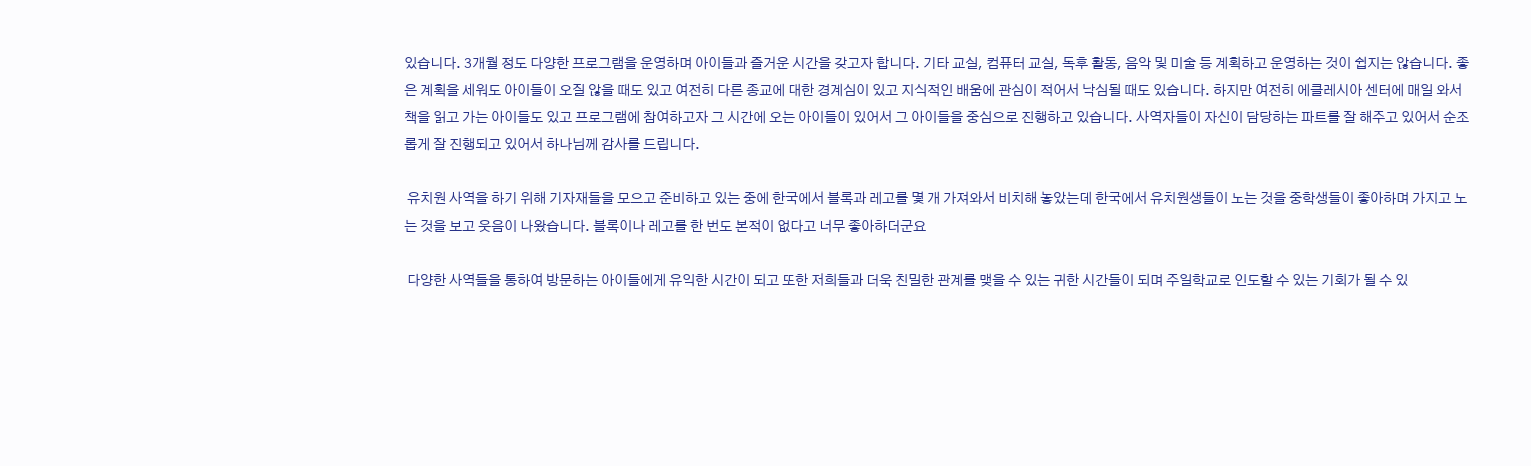있습니다. 3개월 정도 다양한 프로그램을 운영하며 아이들과 즐거운 시간을 갖고자 합니다. 기타 교실, 컴퓨터 교실, 독후 활동, 음악 및 미술 등 계획하고 운영하는 것이 쉽지는 않습니다. 좋은 계획을 세워도 아이들이 오질 않을 때도 있고 여전히 다른 종교에 대한 경계심이 있고 지식적인 배움에 관심이 적어서 낙심될 때도 있습니다. 하지만 여전히 에클레시아 센터에 매일 와서 책을 읽고 가는 아이들도 있고 프로그램에 참여하고자 그 시간에 오는 아이들이 있어서 그 아이들을 중심으로 진행하고 있습니다. 사역자들이 자신이 담당하는 파트를 잘 해주고 있어서 순조롭게 잘 진행되고 있어서 하나님께 감사를 드립니다.

 유치원 사역을 하기 위해 기자재들을 모으고 준비하고 있는 중에 한국에서 블록과 레고를 몇 개 가져와서 비치해 놓았는데 한국에서 유치원생들이 노는 것을 중학생들이 좋아하며 가지고 노는 것을 보고 웃음이 나왔습니다. 블록이나 레고를 한 번도 본적이 없다고 너무 좋아하더군요

 다양한 사역들을 통하여 방문하는 아이들에게 유익한 시간이 되고 또한 저희들과 더욱 친밀한 관계를 맺을 수 있는 귀한 시간들이 되며 주일학교로 인도할 수 있는 기회가 될 수 있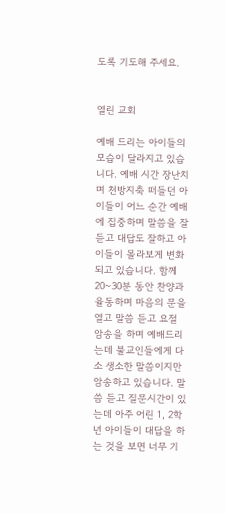도록 기도해 주세요.


열린 교회

예배 드리는 아이들의 모습이 달라지고 있습니다. 예배 시간 장난치며 천방지축 떠들던 아이들이 어느 순간 예배에 집중하며 말씀을 잘 듣고 대답도 잘하고 아이들이 몰라보게 변화되고 있습니다. 함께 20~30분 동안 찬양과 율동하며 마음의 문을 열고 말씀 듣고 요절 암송을 하며 예배드리는데 불교인들에게 다소 생소한 말씀이지만 암송하고 있습니다. 말씀 듣고 질문시간이 있는데 아주 어린 1, 2학년 아이들이 대답을 하는 것을 보면 너무 기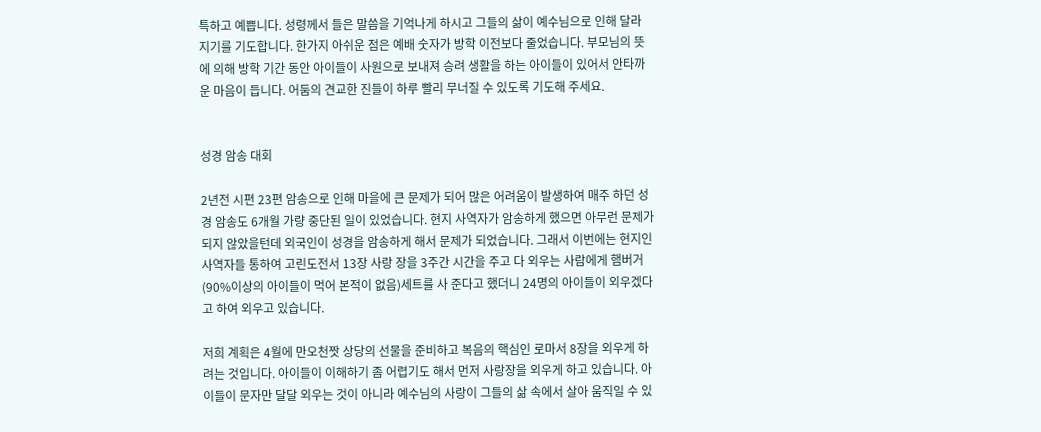특하고 예쁩니다. 성령께서 들은 말씀을 기억나게 하시고 그들의 삶이 예수님으로 인해 달라지기를 기도합니다. 한가지 아쉬운 점은 예배 숫자가 방학 이전보다 줄었습니다. 부모님의 뜻에 의해 방학 기간 동안 아이들이 사원으로 보내져 승려 생활을 하는 아이들이 있어서 안타까운 마음이 듭니다. 어둠의 견교한 진들이 하루 빨리 무너질 수 있도록 기도해 주세요.


성경 암송 대회

2년전 시편 23편 암송으로 인해 마을에 큰 문제가 되어 많은 어려움이 발생하여 매주 하던 성경 암송도 6개월 가량 중단된 일이 있었습니다. 현지 사역자가 암송하게 했으면 아무런 문제가 되지 않았을턴데 외국인이 성경을 암송하게 해서 문제가 되었습니다. 그래서 이번에는 현지인 사역자들 통하여 고린도전서 13장 사랑 장을 3주간 시간을 주고 다 외우는 사람에게 햄버거(90%이상의 아이들이 먹어 본적이 없음)세트를 사 준다고 했더니 24명의 아이들이 외우겠다고 하여 외우고 있습니다.

저희 계획은 4월에 만오천짯 상당의 선물을 준비하고 복음의 핵심인 로마서 8장을 외우게 하려는 것입니다. 아이들이 이해하기 좀 어렵기도 해서 먼저 사랑장을 외우게 하고 있습니다. 아이들이 문자만 달달 외우는 것이 아니라 예수님의 사랑이 그들의 삶 속에서 살아 움직일 수 있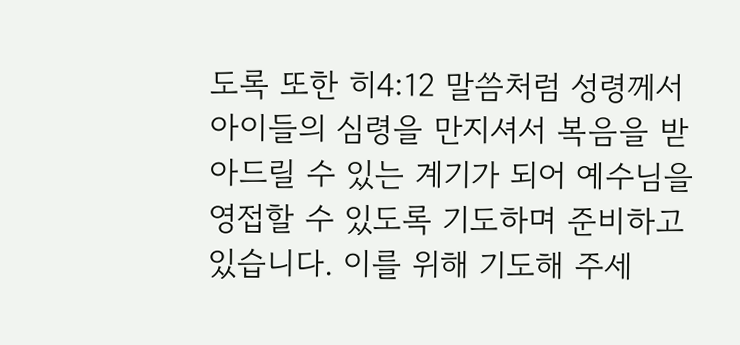도록 또한 히4:12 말씀처럼 성령께서 아이들의 심령을 만지셔서 복음을 받아드릴 수 있는 계기가 되어 예수님을 영접할 수 있도록 기도하며 준비하고 있습니다. 이를 위해 기도해 주세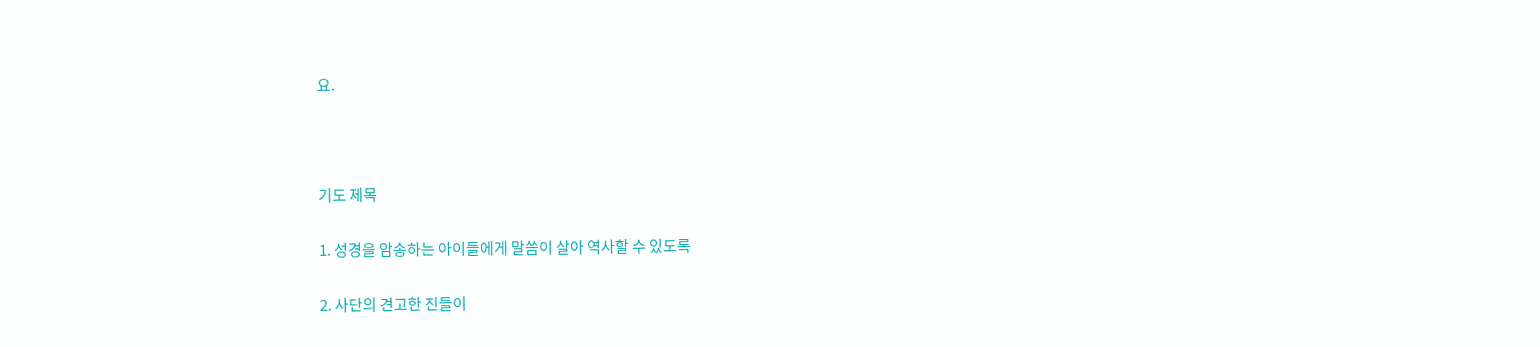요.



기도 제목

1. 성경을 암송하는 아이들에게 말씀이 살아 역사할 수 있도록

2. 사단의 견고한 진들이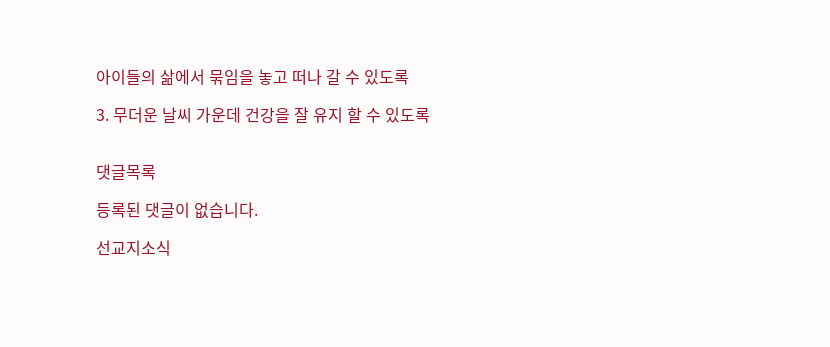아이들의 삶에서 묶임을 놓고 떠나 갈 수 있도록

3. 무더운 날씨 가운데 건강을 잘 유지 할 수 있도록


댓글목록

등록된 댓글이 없습니다.

선교지소식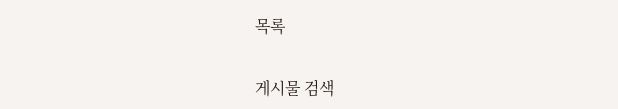목록

게시물 검색